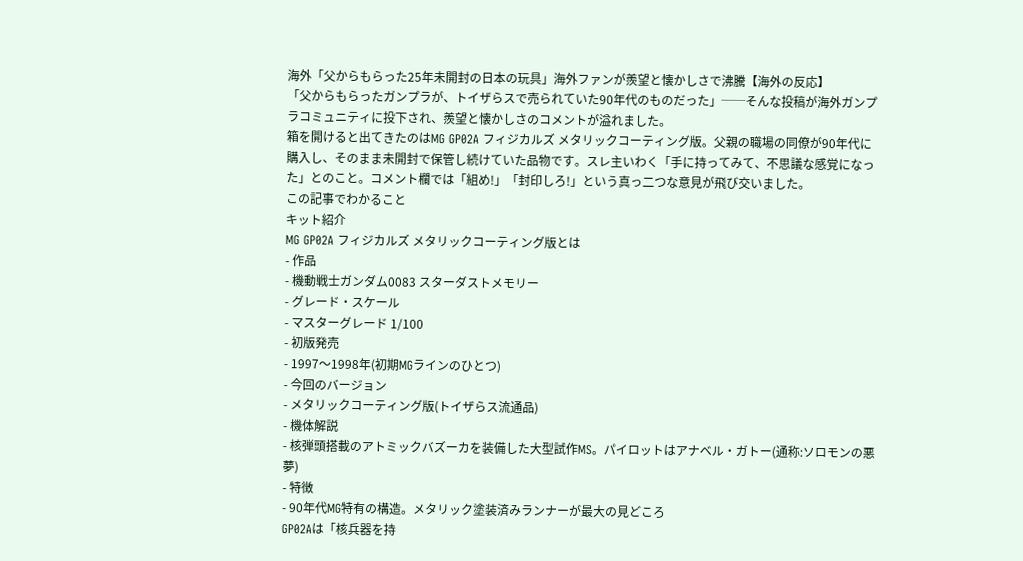海外「父からもらった25年未開封の日本の玩具」海外ファンが羨望と懐かしさで沸騰【海外の反応】
「父からもらったガンプラが、トイザらスで売られていた90年代のものだった」──そんな投稿が海外ガンプラコミュニティに投下され、羨望と懐かしさのコメントが溢れました。
箱を開けると出てきたのはMG GP02A フィジカルズ メタリックコーティング版。父親の職場の同僚が90年代に購入し、そのまま未開封で保管し続けていた品物です。スレ主いわく「手に持ってみて、不思議な感覚になった」とのこと。コメント欄では「組め!」「封印しろ!」という真っ二つな意見が飛び交いました。
この記事でわかること
キット紹介
MG GP02A フィジカルズ メタリックコーティング版とは
- 作品
- 機動戦士ガンダム0083 スターダストメモリー
- グレード・スケール
- マスターグレード 1/100
- 初版発売
- 1997〜1998年(初期MGラインのひとつ)
- 今回のバージョン
- メタリックコーティング版(トイザらス流通品)
- 機体解説
- 核弾頭搭載のアトミックバズーカを装備した大型試作MS。パイロットはアナベル・ガトー(通称:ソロモンの悪夢)
- 特徴
- 90年代MG特有の構造。メタリック塗装済みランナーが最大の見どころ
GP02Aは「核兵器を持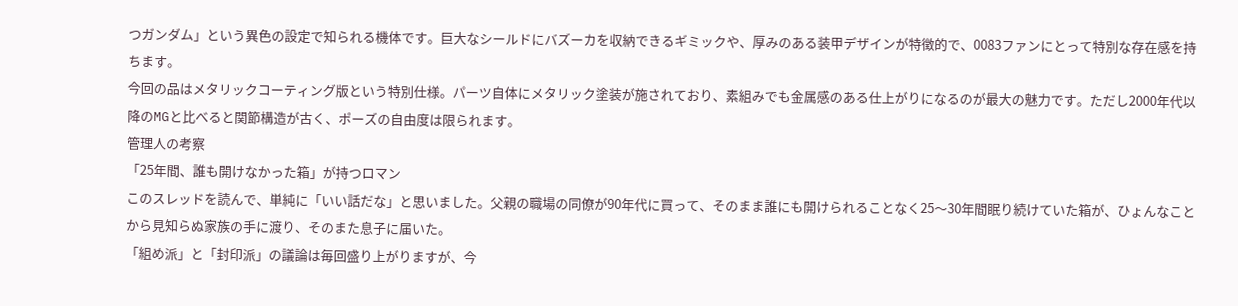つガンダム」という異色の設定で知られる機体です。巨大なシールドにバズーカを収納できるギミックや、厚みのある装甲デザインが特徴的で、0083ファンにとって特別な存在感を持ちます。
今回の品はメタリックコーティング版という特別仕様。パーツ自体にメタリック塗装が施されており、素組みでも金属感のある仕上がりになるのが最大の魅力です。ただし2000年代以降のMGと比べると関節構造が古く、ポーズの自由度は限られます。
管理人の考察
「25年間、誰も開けなかった箱」が持つロマン
このスレッドを読んで、単純に「いい話だな」と思いました。父親の職場の同僚が90年代に買って、そのまま誰にも開けられることなく25〜30年間眠り続けていた箱が、ひょんなことから見知らぬ家族の手に渡り、そのまた息子に届いた。
「組め派」と「封印派」の議論は毎回盛り上がりますが、今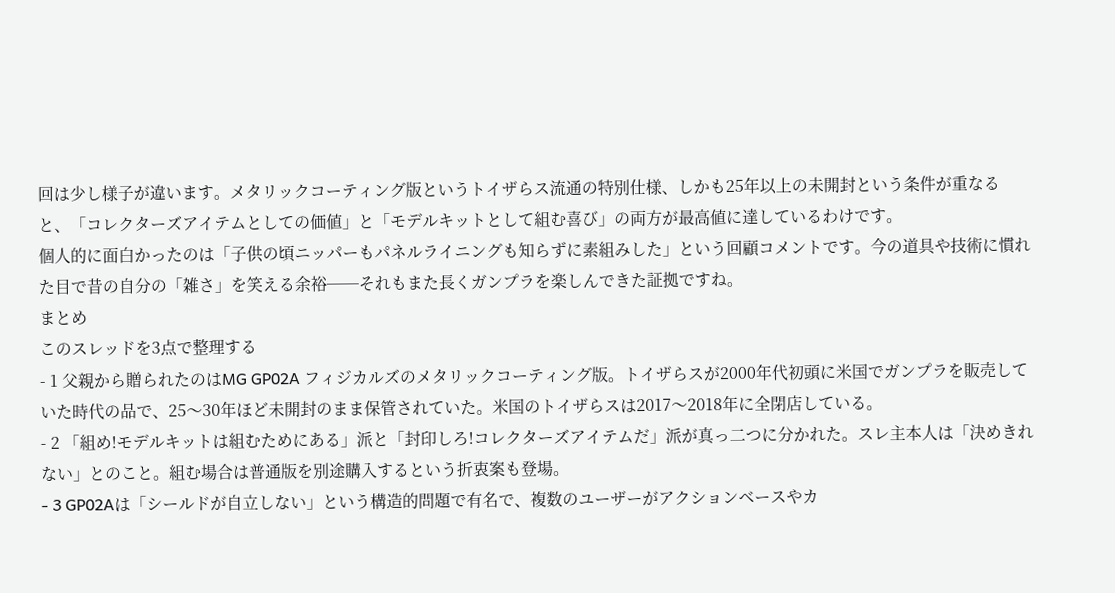回は少し様子が違います。メタリックコーティング版というトイザらス流通の特別仕様、しかも25年以上の未開封という条件が重なると、「コレクターズアイテムとしての価値」と「モデルキットとして組む喜び」の両方が最高値に達しているわけです。
個人的に面白かったのは「子供の頃ニッパーもパネルライニングも知らずに素組みした」という回顧コメントです。今の道具や技術に慣れた目で昔の自分の「雑さ」を笑える余裕──それもまた長くガンプラを楽しんできた証拠ですね。
まとめ
このスレッドを3点で整理する
- 1 父親から贈られたのはMG GP02A フィジカルズのメタリックコーティング版。トイザらスが2000年代初頭に米国でガンプラを販売していた時代の品で、25〜30年ほど未開封のまま保管されていた。米国のトイザらスは2017〜2018年に全閉店している。
- 2 「組め!モデルキットは組むためにある」派と「封印しろ!コレクターズアイテムだ」派が真っ二つに分かれた。スレ主本人は「決めきれない」とのこと。組む場合は普通版を別途購入するという折衷案も登場。
- 3 GP02Aは「シールドが自立しない」という構造的問題で有名で、複数のユーザーがアクションベースやカ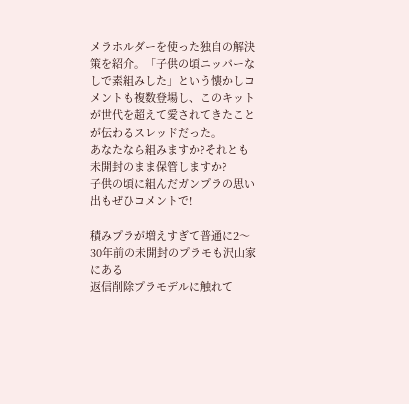メラホルダーを使った独自の解決策を紹介。「子供の頃ニッパーなしで素組みした」という懐かしコメントも複数登場し、このキットが世代を超えて愛されてきたことが伝わるスレッドだった。
あなたなら組みますか?それとも未開封のまま保管しますか?
子供の頃に組んだガンプラの思い出もぜひコメントで!

積みプラが増えすぎて普通に2〜30年前の未開封のプラモも沢山家にある
返信削除プラモデルに触れて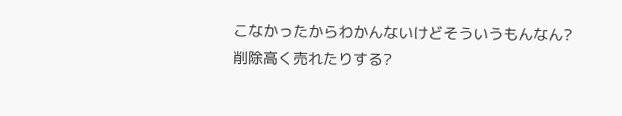こなかったからわかんないけどそういうもんなん?
削除高く売れたりする?